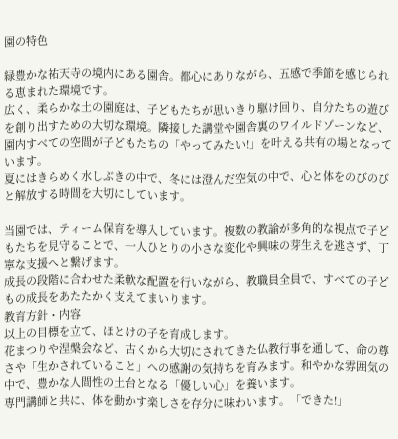園の特色

緑豊かな祐天寺の境内にある園舎。都心にありながら、五感で季節を感じられる恵まれた環境です。
広く、柔らかな土の園庭は、子どもたちが思いきり駆け回り、自分たちの遊びを創り出すための大切な環境。隣接した講堂や園舎裏のワイルドゾーンなど、園内すべての空間が子どもたちの「やってみたい!」を叶える共有の場となっています。
夏にはきらめく水しぶきの中で、冬には澄んだ空気の中で、心と体をのびのびと解放する時間を大切にしています。

当園では、ティーム保育を導入しています。複数の教諭が多角的な視点で子どもたちを見守ることで、一人ひとりの小さな変化や興味の芽生えを逃さず、丁寧な支援へと繋げます。
成長の段階に合わせた柔軟な配置を行いながら、教職員全員で、すべての子どもの成長をあたたかく支えてまいります。
教育方針・内容
以上の目標を立て、ほとけの子を育成します。
花まつりや涅槃会など、古くから大切にされてきた仏教行事を通して、命の尊さや「生かされていること」への感謝の気持ちを育みます。和やかな雰囲気の中で、豊かな人間性の土台となる「優しい心」を養います。
専門講師と共に、体を動かす楽しさを存分に味わいます。「できた!」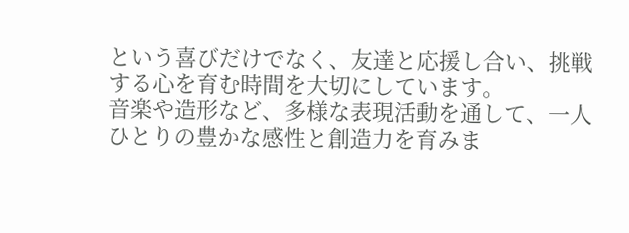という喜びだけでなく、友達と応援し合い、挑戦する心を育む時間を大切にしています。
音楽や造形など、多様な表現活動を通して、一人ひとりの豊かな感性と創造力を育みま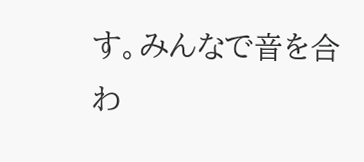す。みんなで音を合わ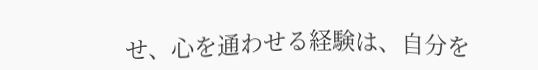せ、心を通わせる経験は、自分を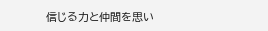信じる力と仲間を思い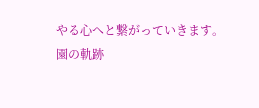やる心へと繋がっていきます。
園の軌跡